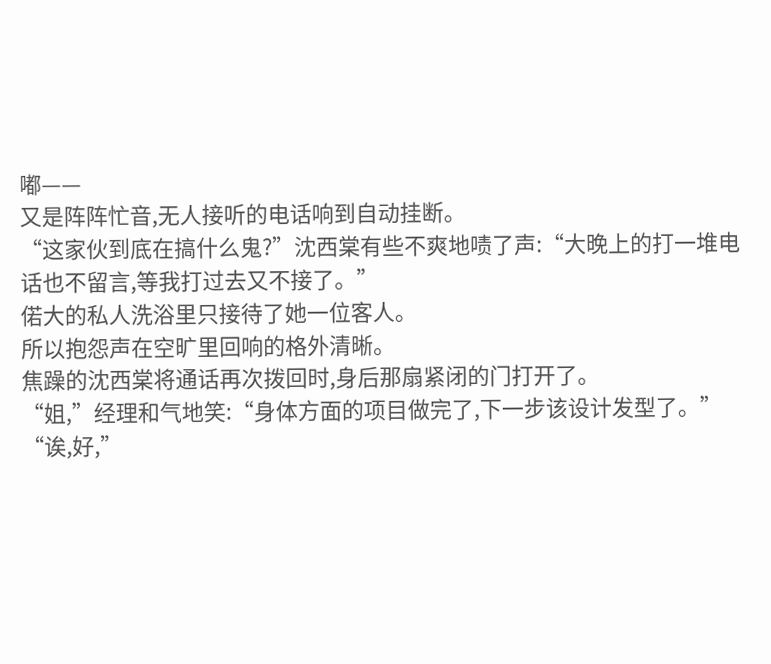嘟——
又是阵阵忙音,无人接听的电话响到自动挂断。
“这家伙到底在搞什么鬼?”沈西棠有些不爽地啧了声:“大晚上的打一堆电话也不留言,等我打过去又不接了。”
偌大的私人洗浴里只接待了她一位客人。
所以抱怨声在空旷里回响的格外清晰。
焦躁的沈西棠将通话再次拨回时,身后那扇紧闭的门打开了。
“姐,”经理和气地笑:“身体方面的项目做完了,下一步该设计发型了。”
“诶,好,”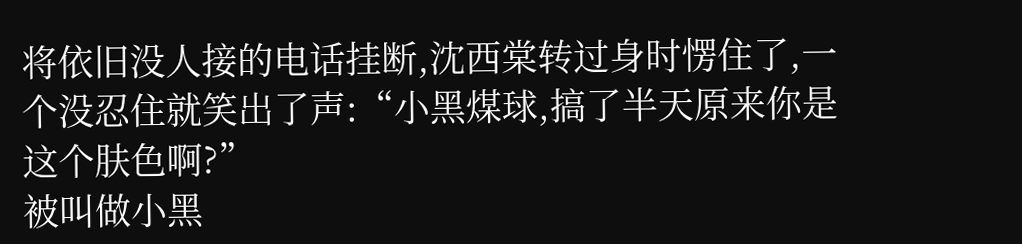将依旧没人接的电话挂断,沈西棠转过身时愣住了,一个没忍住就笑出了声:“小黑煤球,搞了半天原来你是这个肤色啊?”
被叫做小黑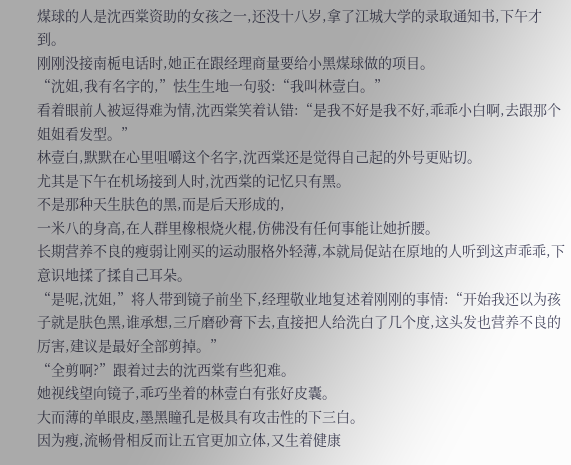煤球的人是沈西棠资助的女孩之一,还没十八岁,拿了江城大学的录取通知书,下午才到。
刚刚没接南栀电话时,她正在跟经理商量要给小黑煤球做的项目。
“沈姐,我有名字的,”怯生生地一句驳:“我叫林壹白。”
看着眼前人被逗得难为情,沈西棠笑着认错:“是我不好是我不好,乖乖小白啊,去跟那个姐姐看发型。”
林壹白,默默在心里咀嚼这个名字,沈西棠还是觉得自己起的外号更贴切。
尤其是下午在机场接到人时,沈西棠的记忆只有黑。
不是那种天生肤色的黑,而是后天形成的,
一米八的身高,在人群里橡根烧火棍,仿佛没有任何事能让她折腰。
长期营养不良的瘦弱让刚买的运动服格外轻薄,本就局促站在原地的人听到这声乖乖,下意识地揉了揉自己耳朵。
“是呢,沈姐,”将人带到镜子前坐下,经理敬业地复述着刚刚的事情:“开始我还以为孩子就是肤色黑,谁承想,三斤磨砂膏下去,直接把人给洗白了几个度,这头发也营养不良的厉害,建议是最好全部剪掉。”
“全剪啊?”跟着过去的沈西棠有些犯难。
她视线望向镜子,乖巧坐着的林壹白有张好皮囊。
大而薄的单眼皮,墨黑瞳孔是极具有攻击性的下三白。
因为瘦,流畅骨相反而让五官更加立体,又生着健康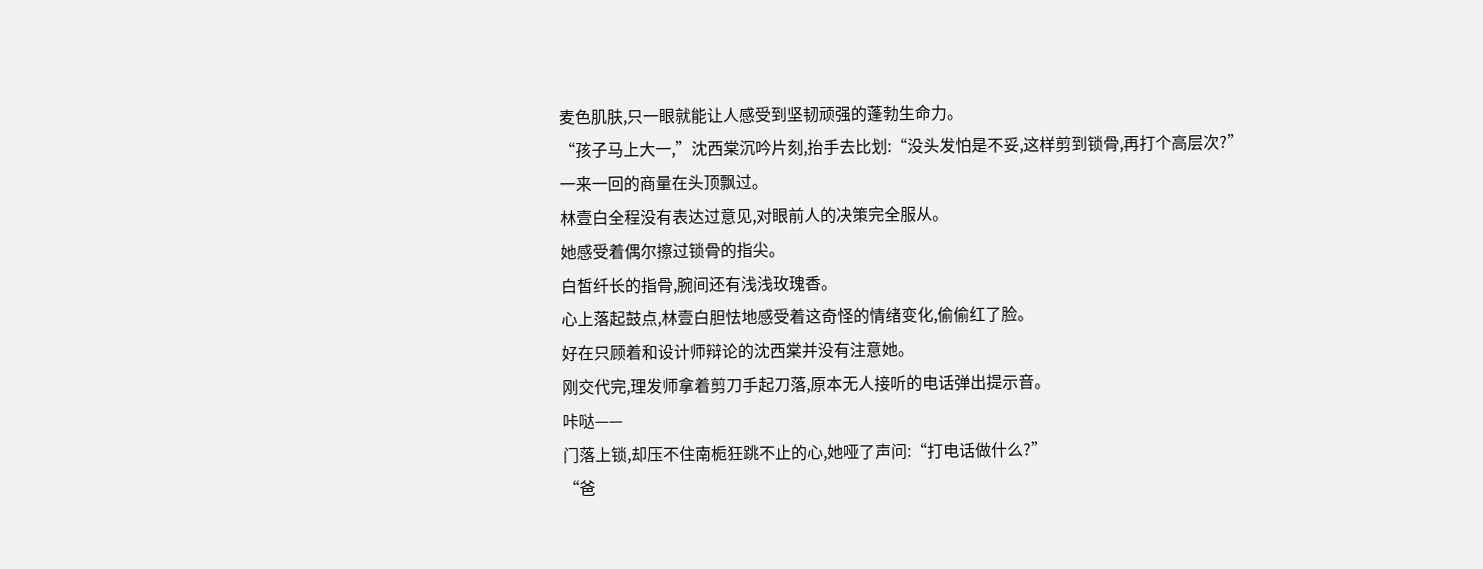麦色肌肤,只一眼就能让人感受到坚韧顽强的蓬勃生命力。
“孩子马上大一,”沈西棠沉吟片刻,抬手去比划:“没头发怕是不妥,这样剪到锁骨,再打个高层次?”
一来一回的商量在头顶飘过。
林壹白全程没有表达过意见,对眼前人的决策完全服从。
她感受着偶尔擦过锁骨的指尖。
白皙纤长的指骨,腕间还有浅浅玫瑰香。
心上落起鼓点,林壹白胆怯地感受着这奇怪的情绪变化,偷偷红了脸。
好在只顾着和设计师辩论的沈西棠并没有注意她。
刚交代完,理发师拿着剪刀手起刀落,原本无人接听的电话弹出提示音。
咔哒——
门落上锁,却压不住南栀狂跳不止的心,她哑了声问:“打电话做什么?”
“爸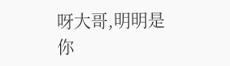呀大哥,明明是你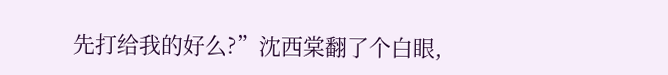先打给我的好么?”沈西棠翻了个白眼,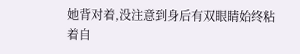她背对着,没注意到身后有双眼睛始终粘着自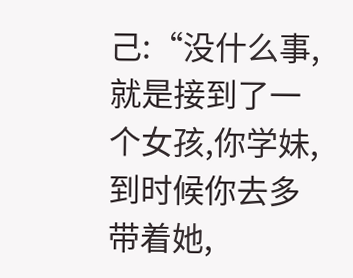己:“没什么事,就是接到了一个女孩,你学妹,到时候你去多带着她,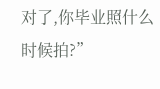对了,你毕业照什么时候拍?”